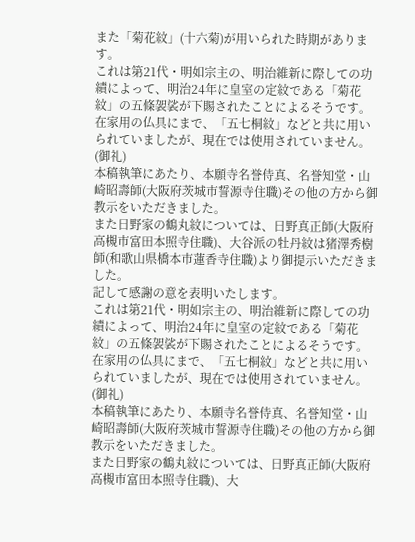また「菊花紋」(十六菊)が用いられた時期があります。
これは第21代・明如宗主の、明治維新に際しての功績によって、明治24年に皇室の定紋である「菊花紋」の五條袈裟が下賜されたことによるそうです。
在家用の仏具にまで、「五七桐紋」などと共に用いられていましたが、現在では使用されていません。
(御礼)
本稿執筆にあたり、本願寺名誉侍真、名誉知堂・山崎昭壽師(大阪府茨城市誓源寺住職)その他の方から御教示をいただきました。
また日野家の鶴丸紋については、日野真正師(大阪府高槻市富田本照寺住職)、大谷派の牡丹紋は猪澤秀樹師(和歌山県橋本市蓮香寺住職)より御提示いただきました。
記して感謝の意を表明いたします。
これは第21代・明如宗主の、明治維新に際しての功績によって、明治24年に皇室の定紋である「菊花紋」の五條袈裟が下賜されたことによるそうです。
在家用の仏具にまで、「五七桐紋」などと共に用いられていましたが、現在では使用されていません。
(御礼)
本稿執筆にあたり、本願寺名誉侍真、名誉知堂・山崎昭壽師(大阪府茨城市誓源寺住職)その他の方から御教示をいただきました。
また日野家の鶴丸紋については、日野真正師(大阪府高槻市富田本照寺住職)、大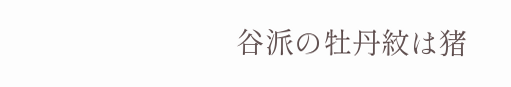谷派の牡丹紋は猪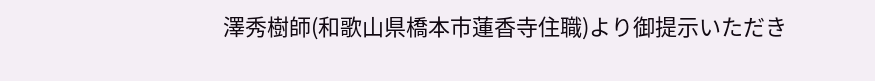澤秀樹師(和歌山県橋本市蓮香寺住職)より御提示いただき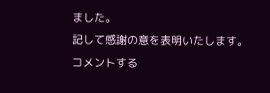ました。
記して感謝の意を表明いたします。
コメントする